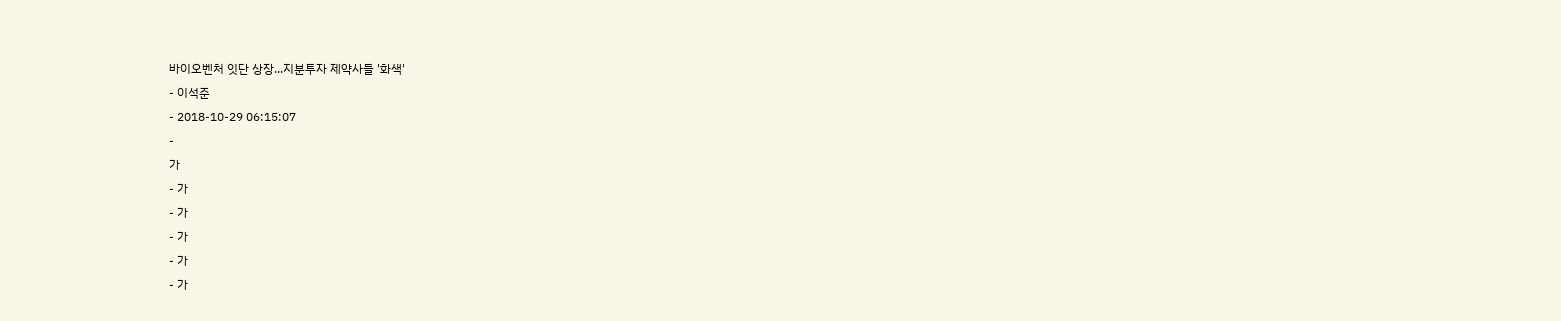바이오벤처 잇단 상장...지분투자 제약사들 '화색'
- 이석준
- 2018-10-29 06:15:07
-
가
- 가
- 가
- 가
- 가
- 가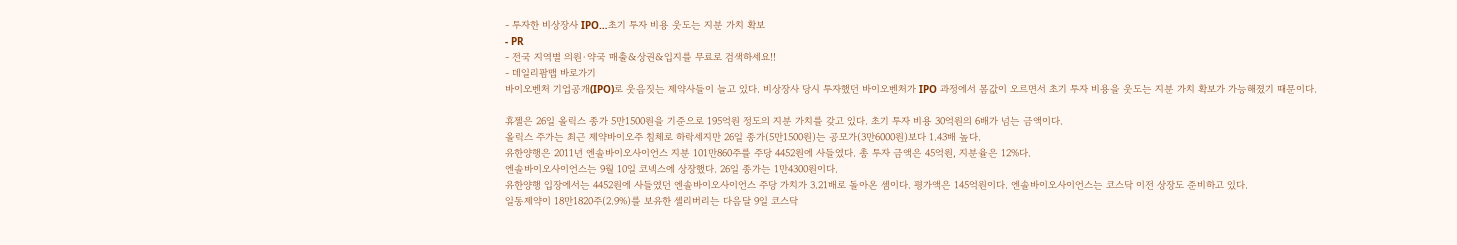- 투자한 비상장사 IPO…초기 투자 비용 웃도는 지분 가치 확보
- PR
- 전국 지역별 의원·약국 매출&상권&입지를 무료로 검색하세요!!
- 데일리팜맵 바로가기
바이오벤처 기업공개(IPO)로 웃음짓는 제약사들이 늘고 있다. 비상장사 당시 투자했던 바이오벤처가 IPO 과정에서 몸값이 오르면서 초기 투자 비용을 웃도는 지분 가치 확보가 가능해졌기 때문이다.

휴젤은 26일 올릭스 종가 5만1500원을 기준으로 195억원 정도의 지분 가치를 갖고 있다. 초기 투자 비용 30억원의 6배가 넘는 금액이다.
올릭스 주가는 최근 제약바이오주 침체로 하락세지만 26일 종가(5만1500원)는 공모가(3만6000원)보다 1.43배 높다.
유한양행은 2011년 엔솔바이오사이언스 지분 101만860주를 주당 4452원에 사들였다. 총 투자 금액은 45억원, 지분율은 12%다.
엔솔바이오사이언스는 9월 10일 코넥스에 상장했다. 26일 종가는 1만4300원이다.
유한양행 입장에서는 4452원에 사들였던 엔솔바이오사이언스 주당 가치가 3.21배로 돌아온 셈이다. 평가액은 145억원이다. 엔솔바이오사이언스는 코스닥 이전 상장도 준비하고 있다.
일동제약이 18만1820주(2.9%)를 보유한 셀리버리는 다음달 9일 코스닥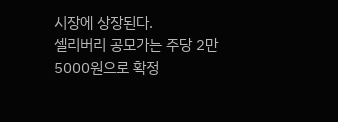시장에 상장된다.
셀리버리 공모가는 주당 2만5000원으로 확정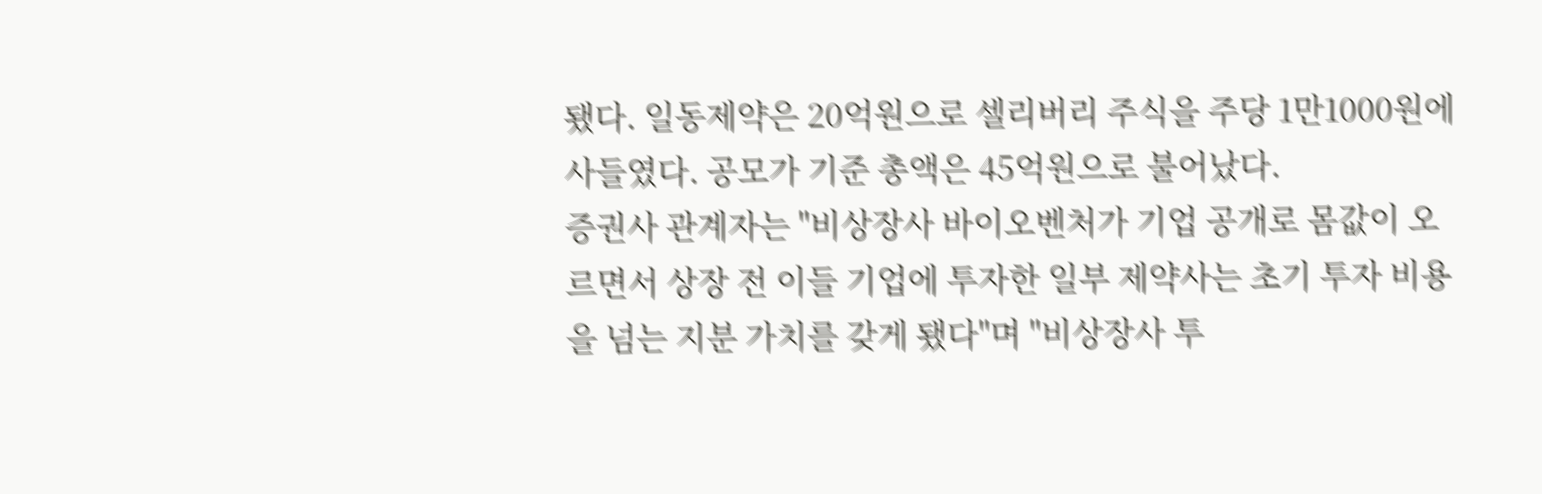됐다. 일동제약은 20억원으로 셀리버리 주식을 주당 1만1000원에 사들였다. 공모가 기준 총액은 45억원으로 불어났다.
증권사 관계자는 "비상장사 바이오벤처가 기업 공개로 몸값이 오르면서 상장 전 이들 기업에 투자한 일부 제약사는 초기 투자 비용을 넘는 지분 가치를 갖게 됐다"며 "비상장사 투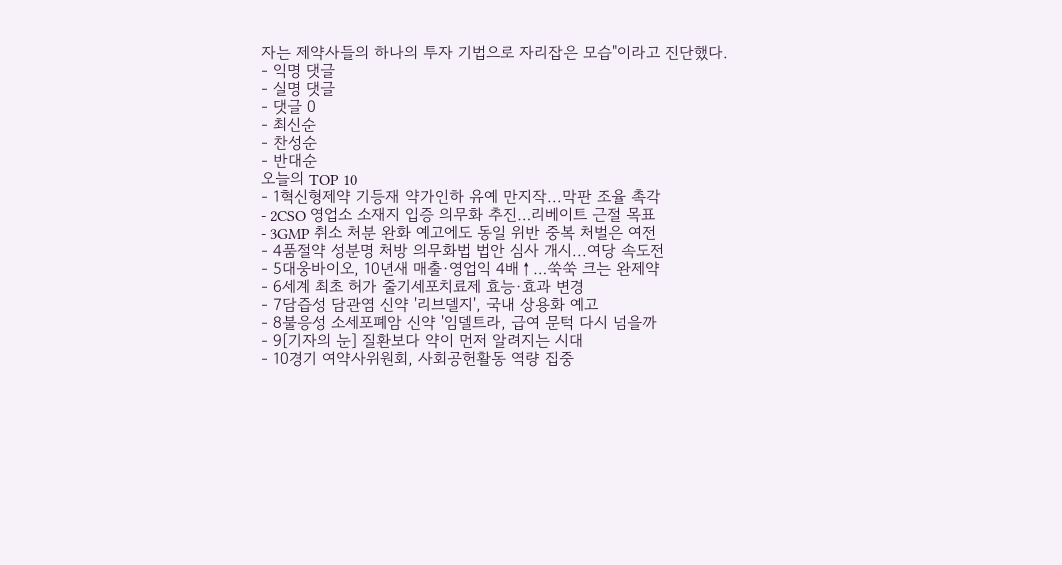자는 제약사들의 하나의 투자 기법으로 자리잡은 모습"이라고 진단했다.
- 익명 댓글
- 실명 댓글
- 댓글 0
- 최신순
- 찬성순
- 반대순
오늘의 TOP 10
- 1혁신형제약 기등재 약가인하 유예 만지작...막판 조율 촉각
- 2CSO 영업소 소재지 입증 의무화 추진…리베이트 근절 목표
- 3GMP 취소 처분 완화 예고에도 동일 위반 중복 처벌은 여전
- 4품절약 성분명 처방 의무화법 법안 심사 개시...여당 속도전
- 5대웅바이오, 10년새 매출·영업익 4배↑…쑥쑥 크는 완제약
- 6세계 최초 허가 줄기세포치료제 효능·효과 변경
- 7담즙성 담관염 신약 '리브델지', 국내 상용화 예고
- 8불응성 소세포폐암 신약 '임델트라, 급여 문턱 다시 넘을까
- 9[기자의 눈] 질환보다 약이 먼저 알려지는 시대
- 10경기 여약사위원회, 사회공헌활동 역량 집중